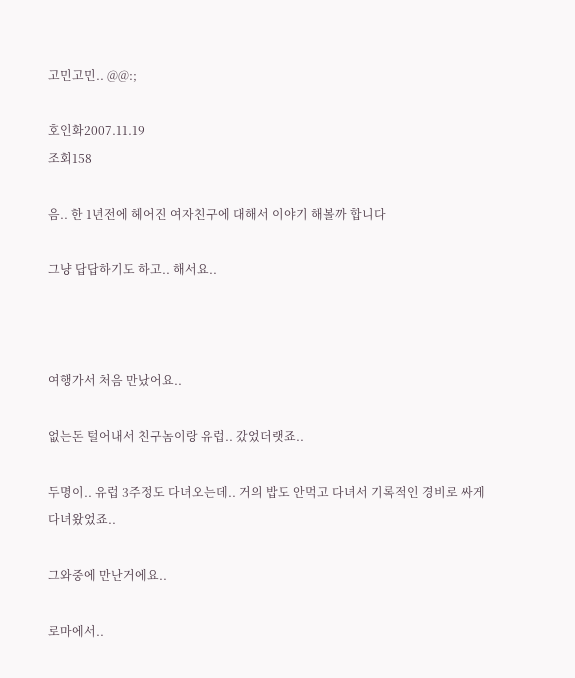고민고민.. @@:;

호인화2007.11.19
조회158

음.. 한 1년전에 헤어진 여자친구에 대해서 이야기 해볼까 합니다

그냥 답답하기도 하고.. 해서요..



여행가서 처음 만났어요..

없는돈 털어내서 친구놈이랑 유럽.. 갔었더랫죠..

두명이.. 유럽 3주정도 다녀오는데.. 거의 밥도 안먹고 다녀서 기록적인 경비로 싸게 다녀왔었죠..

그와중에 만난거에요..

로마에서..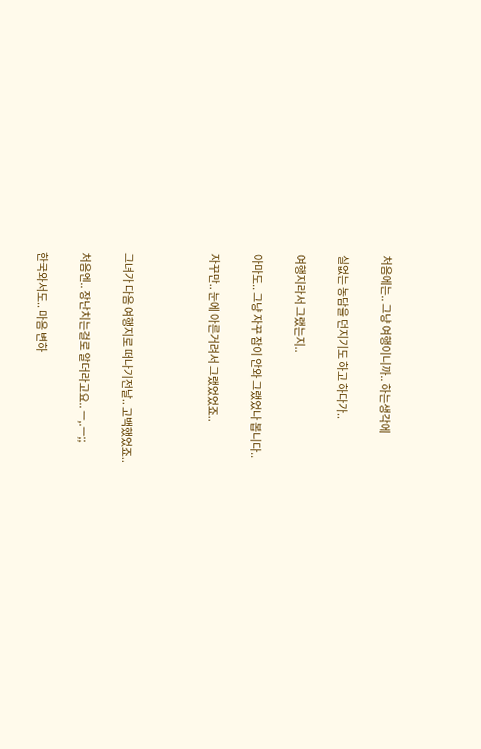처음에는.. 그냥 여행이니까.. 하는생각에

실없는 농담을 던지기도 하고 하다가..

여행지라서 그랬는지..

아마도.. 그냥 자꾸 잠이 안와 그랬었나 봅니다..

자꾸만.. 눈에 아른거려서 그랬었었죠..



그녀가 다음 여행지로 떠나기전날.. 고백했었죠..

처음엔.. 장난치는걸로 알더라고요.. ㅡ,.ㅡ;;

한국와서도.. 마음 변하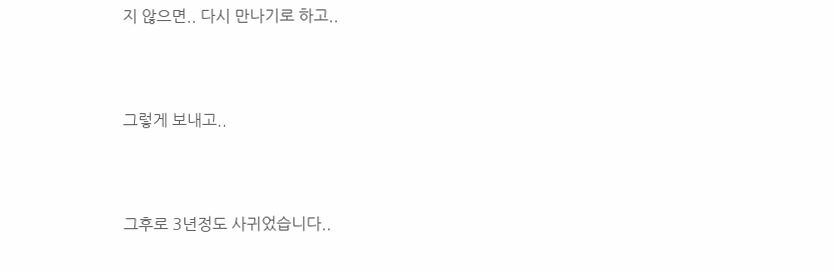지 않으면.. 다시 만나기로 하고..



그렇게 보내고..



그후로 3년정도 사귀었습니다..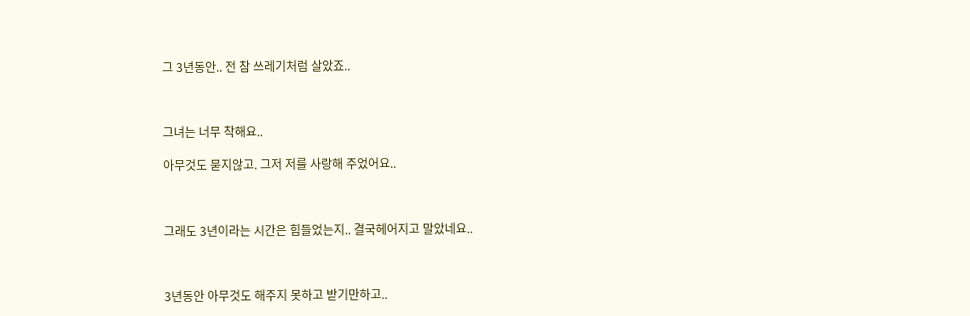그 3년동안.. 전 참 쓰레기처럼 살았죠..



그녀는 너무 착해요..

아무것도 묻지않고. 그저 저를 사랑해 주었어요..



그래도 3년이라는 시간은 힘들었는지.. 결국헤어지고 말았네요..



3년동안 아무것도 해주지 못하고 받기만하고..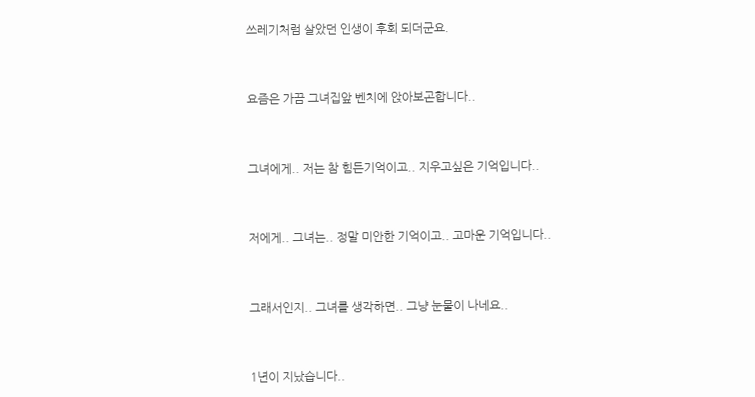쓰레기처럼 살았던 인생이 후회 되더군요.



요즘은 가끔 그녀집앞 벤치에 앉아보곤합니다..



그녀에게.. 저는 참 힘든기억이고.. 지우고싶은 기억입니다..



저에게.. 그녀는.. 정말 미안한 기억이고.. 고마운 기억입니다..



그래서인지.. 그녀를 생각하면.. 그냥 눈물이 나네요..



1년이 지났습니다..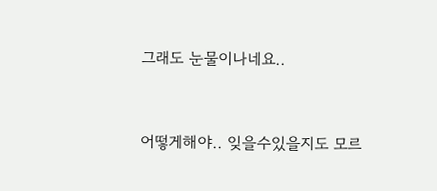그래도 눈물이나네요..



어떻게해야.. 잊을수있을지도 모르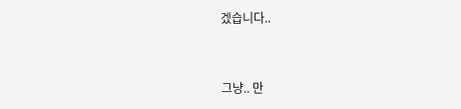겠습니다..



그냥.. 만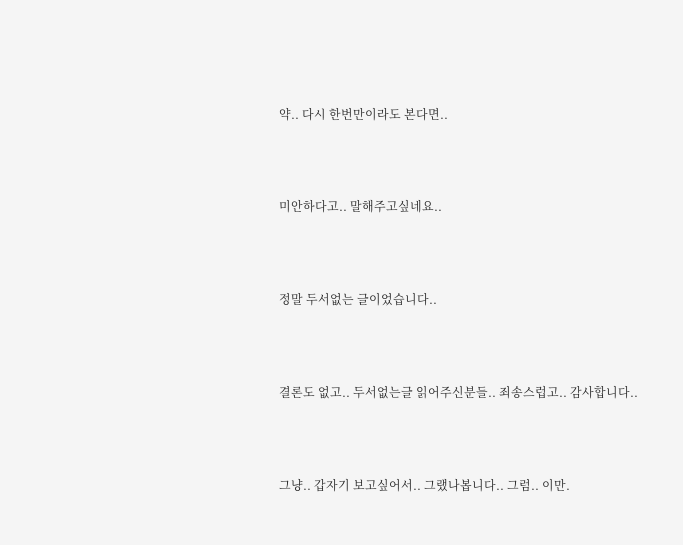약.. 다시 한번만이라도 본다면..



미안하다고.. 말해주고싶네요..



정말 두서없는 글이었습니다..



결론도 없고.. 두서없는글 읽어주신분들.. 죄송스럽고.. 감사합니다..



그냥.. 갑자기 보고싶어서.. 그랬나봅니다.. 그럼.. 이만.